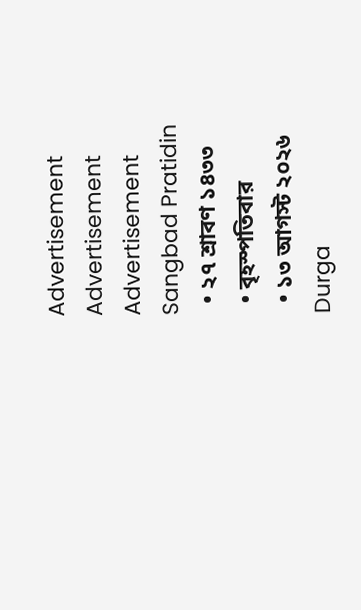Advertisement
Advertisement
Advertisement
Sangbad Pratidin
  • ২৭ শ্রাবণ ১৪৩৩
  • বৃহস্পতিবার
  • ১৩ আগস্ট ২০২৬
Durga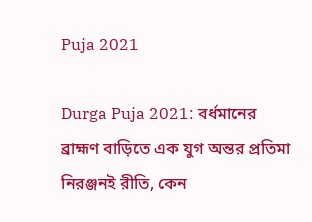Puja 2021

Durga Puja 2021: বর্ধমানের ব্রাহ্মণ বাড়িতে এক যুগ অন্তর প্রতিমা নিরঞ্জনই রীতি, কেন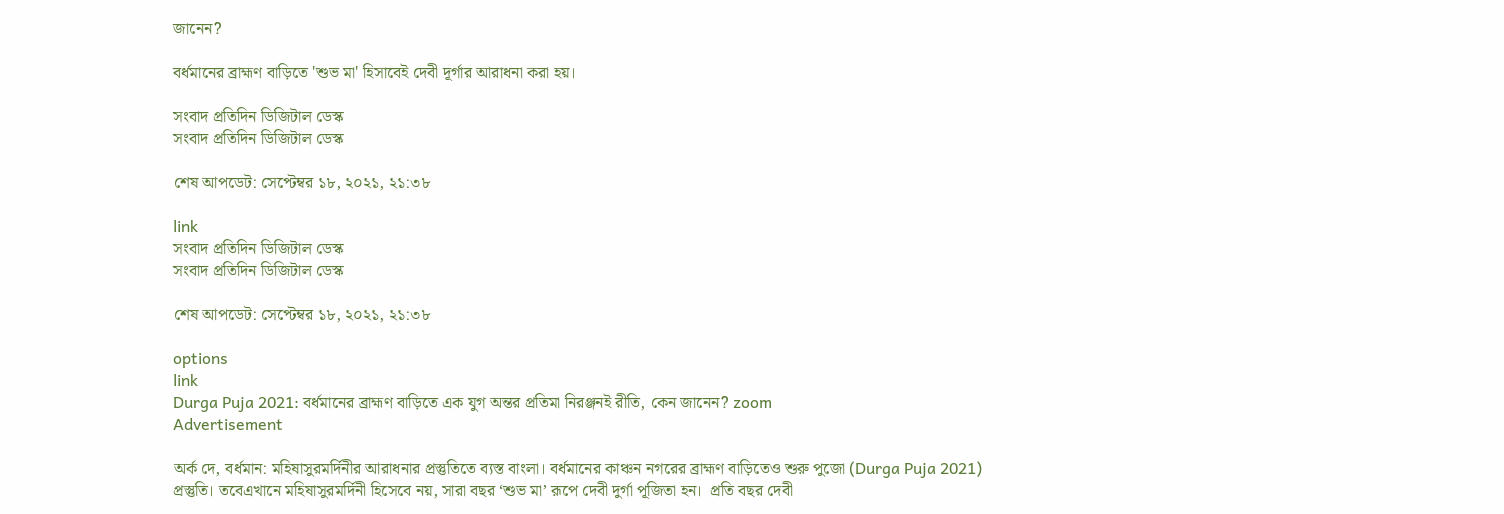জানেন?

বর্ধমানের ব্রাহ্মণ বাড়িতে 'শুভ মা' হিসাবেই দেবী দূর্গার আরাধনা করা হয়।

সংবাদ প্রতিদিন ডিজিটাল ডেস্ক
সংবাদ প্রতিদিন ডিজিটাল ডেস্ক

শেষ আপডেট: সেপ্টেম্বর ১৮, ২০২১, ২১:৩৮

link
সংবাদ প্রতিদিন ডিজিটাল ডেস্ক
সংবাদ প্রতিদিন ডিজিটাল ডেস্ক

শেষ আপডেট: সেপ্টেম্বর ১৮, ২০২১, ২১:৩৮

options
link
Durga Puja 2021: বর্ধমানের ব্রাহ্মণ বাড়িতে এক যুগ অন্তর প্রতিমা নিরঞ্জনই রীতি, কেন জানেন? zoom
Advertisement

অর্ক দে, বর্ধমান: মহিষাসুরমর্দিনীর আরাধনার প্রস্তুতিতে ব্যস্ত বাংলা। বর্ধমানের কাঞ্চন নগরের ব্রাহ্মণ বাড়িতেও শুরু পুজো (Durga Puja 2021) প্রস্তুতি। তবেএখানে মহিষাসুরমর্দিনী হিসেবে নয়, সারা বছর ‘শুভ মা’ রূপে দেবী দুর্গা পূজিতা হন।  প্রতি বছর দেবী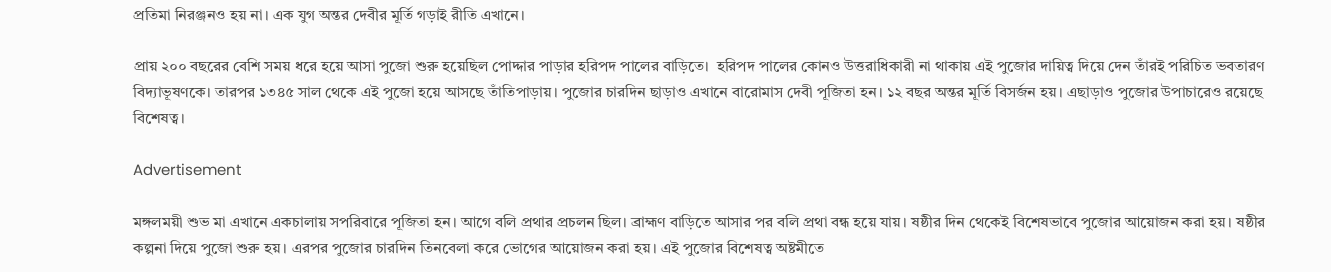প্রতিমা নিরঞ্জনও হয় না। এক যুগ অন্তর দেবীর মূর্তি গড়াই রীতি এখানে।

প্রায় ২০০ বছরের বেশি সময় ধরে হয়ে আসা পুজো শুরু হয়েছিল পোদ্দার পাড়ার হরিপদ পালের বাড়িতে।  হরিপদ পালের কোনও উত্তরাধিকারী না থাকায় এই পুজোর দায়িত্ব দিয়ে দেন তাঁরই পরিচিত ভবতারণ বিদ্যাভূষণকে। তারপর ১৩৪৫ সাল থেকে এই পুজো হয়ে আসছে তাঁতিপাড়ায়। পুজোর চারদিন ছাড়াও এখানে বারোমাস দেবী পূজিতা হন। ১২ বছর অন্তর মূর্তি বিসর্জন হয়। এছাড়াও পুজোর উপাচারেও রয়েছে বিশেষত্ব।

Advertisement

মঙ্গলময়ী শুভ মা এখানে একচালায় সপরিবারে পূজিতা হন। আগে বলি প্রথার প্রচলন ছিল। ব্রাহ্মণ বাড়িতে আসার পর বলি প্রথা বন্ধ হয়ে যায়। ষষ্ঠীর দিন থেকেই বিশেষভাবে পুজোর আয়োজন করা হয়। ষষ্ঠীর কল্পনা দিয়ে পুজো শুরু হয়। এরপর পুজোর চারদিন তিনবেলা করে ভোগের আয়োজন করা হয়। এই পুজোর বিশেষত্ব অষ্টমীতে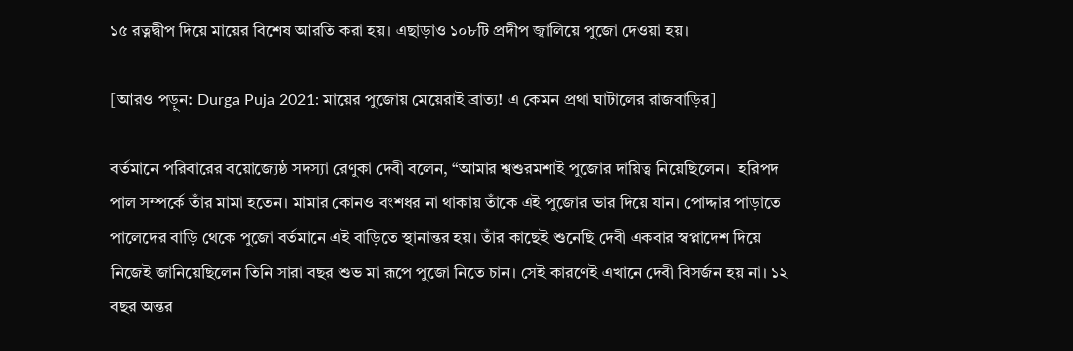১৫ রত্নদ্বীপ দিয়ে মায়ের বিশেষ আরতি করা হয়। এছাড়াও ১০৮টি প্রদীপ জ্বালিয়ে পুজো দেওয়া হয়।

[আরও পড়ুন: Durga Puja 2021: মায়ের পুজোয় মেয়েরাই ব্রাত্য! এ কেমন প্রথা ঘাটালের রাজবাড়ির]

বর্তমানে পরিবারের বয়োজ্যেষ্ঠ সদস্যা রেণুকা দেবী বলেন, “আমার শ্বশুরমশাই পুজোর দায়িত্ব নিয়েছিলেন।  হরিপদ পাল সম্পর্কে তাঁর মামা হতেন। মামার কোনও বংশধর না থাকায় তাঁকে এই পুজোর ভার দিয়ে যান। পোদ্দার পাড়াতে পালেদের বাড়ি থেকে পুজো বর্তমানে এই বাড়িতে স্থানান্তর হয়। তাঁর কাছেই শুনেছি দেবী একবার স্বপ্নাদেশ দিয়ে নিজেই জানিয়েছিলেন তিনি সারা বছর শুভ মা রূপে পুজো নিতে চান। সেই কারণেই এখানে দেবী বিসর্জন হয় না। ১২ বছর অন্তর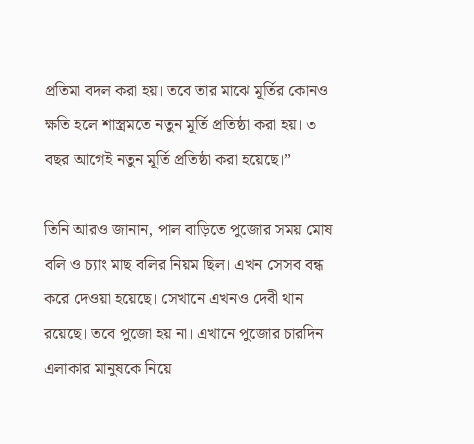প্রতিমা বদল করা হয়। তবে তার মাঝে মূর্তির কোনও ক্ষতি হলে শাস্ত্রমতে নতুন মূর্তি প্রতিষ্ঠা করা হয়। ৩ বছর আগেই নতুন মূর্তি প্রতিষ্ঠা করা হয়েছে।”

তিনি আরও জানান, পাল বাড়িতে পুজোর সময় মোষ বলি ও চ্যাং মাছ বলির নিয়ম ছিল। এখন সেসব বন্ধ করে দেওয়া হয়েছে। সেখানে এখনও দেবী থান রয়েছে। তবে পুজো হয় না। এখানে পুজোর চারদিন এলাকার মানুষকে নিয়ে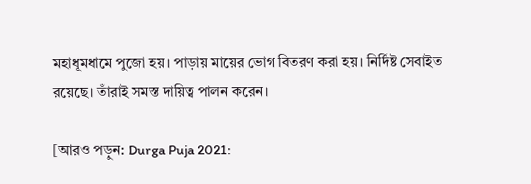মহাধূমধামে পুজো হয়। পাড়ায় মায়ের ভোগ বিতরণ করা হয়। নির্দিষ্ট সেবাইত রয়েছে। তাঁরাই সমস্ত দায়িত্ব পালন করেন।

[আরও পড়ুন: Durga Puja 2021: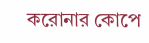করোনার কোপে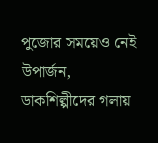পুজোর সময়েও নেই উপার্জন, ডাকশিল্পীদের গলায়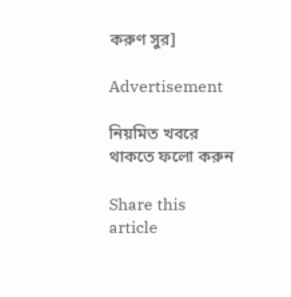করুণ সুর]

Advertisement

নিয়মিত খবরে থাকতে ফলো করুন

Share this article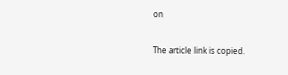on

The article link is copied.